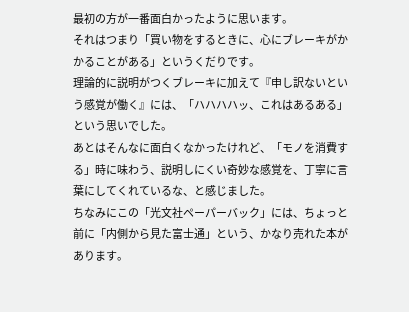最初の方が一番面白かったように思います。
それはつまり「買い物をするときに、心にブレーキがかかることがある」というくだりです。
理論的に説明がつくブレーキに加えて『申し訳ないという感覚が働く』には、「ハハハハッ、これはあるある」という思いでした。
あとはそんなに面白くなかったけれど、「モノを消費する」時に味わう、説明しにくい奇妙な感覚を、丁寧に言葉にしてくれているな、と感じました。
ちなみにこの「光文社ペーパーバック」には、ちょっと前に「内側から見た富士通」という、かなり売れた本があります。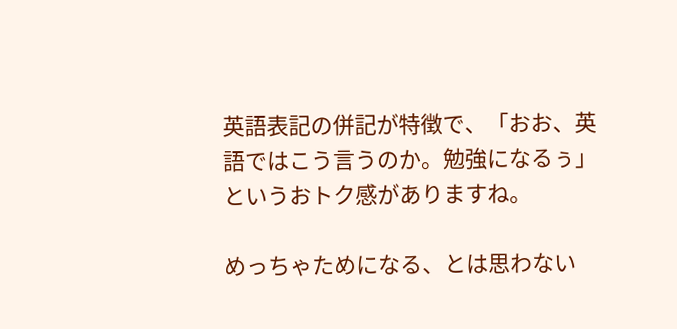英語表記の併記が特徴で、「おお、英語ではこう言うのか。勉強になるぅ」というおトク感がありますね。

めっちゃためになる、とは思わない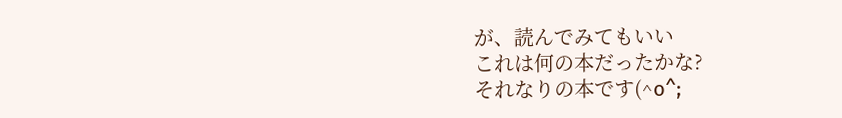が、読んでみてもいい
これは何の本だったかな?
それなりの本です(^o^;